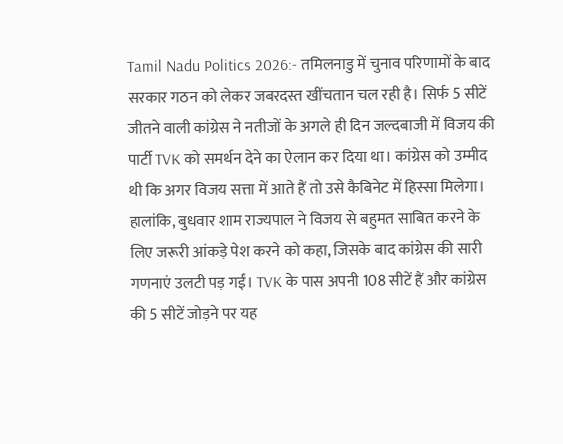Tamil Nadu Politics 2026:- तमिलनाडु में चुनाव परिणामों के बाद सरकार गठन को लेकर जबरदस्त खींचतान चल रही है। सिर्फ 5 सीटें जीतने वाली कांग्रेस ने नतीजों के अगले ही दिन जल्दबाजी में विजय की पार्टी TVK को समर्थन देने का ऐलान कर दिया था। कांग्रेस को उम्मीद थी कि अगर विजय सत्ता में आते हैं तो उसे कैबिनेट में हिस्सा मिलेगा।
हालांकि, बुधवार शाम राज्यपाल ने विजय से बहुमत साबित करने के लिए जरूरी आंकड़े पेश करने को कहा, जिसके बाद कांग्रेस की सारी गणनाएं उलटी पड़ गईं। TVK के पास अपनी 108 सीटें हैं और कांग्रेस की 5 सीटें जोड़ने पर यह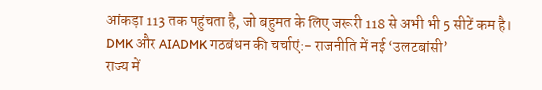आंकड़ा 113 तक पहुंचता है, जो बहुमत के लिए जरूरी 118 से अभी भी 5 सीटें कम है।
DMK और AIADMK गठबंधन की चर्चाएं:- राजनीति में नई ‘उलटबांसी’
राज्य में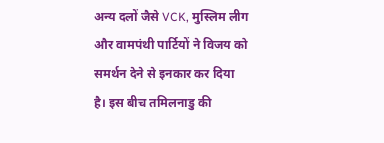अन्य दलों जैसे VCK, मुस्लिम लीग और वामपंथी पार्टियों ने विजय को समर्थन देने से इनकार कर दिया है। इस बीच तमिलनाडु की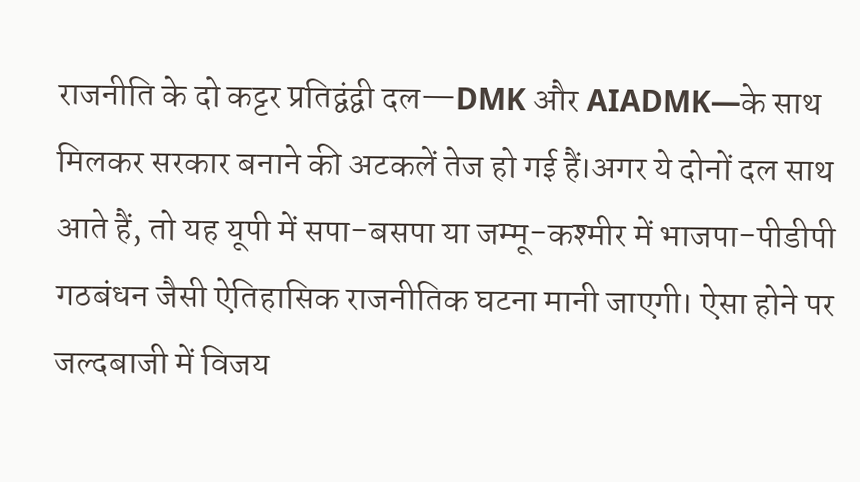राजनीति के दो कट्टर प्रतिद्वंद्वी दल—DMK और AIADMK—के साथ मिलकर सरकार बनाने की अटकलें तेज हो गई हैं।अगर ये दोनों दल साथ आते हैं, तो यह यूपी में सपा-बसपा या जम्मू-कश्मीर में भाजपा-पीडीपी गठबंधन जैसी ऐतिहासिक राजनीतिक घटना मानी जाएगी। ऐसा होने पर जल्दबाजी में विजय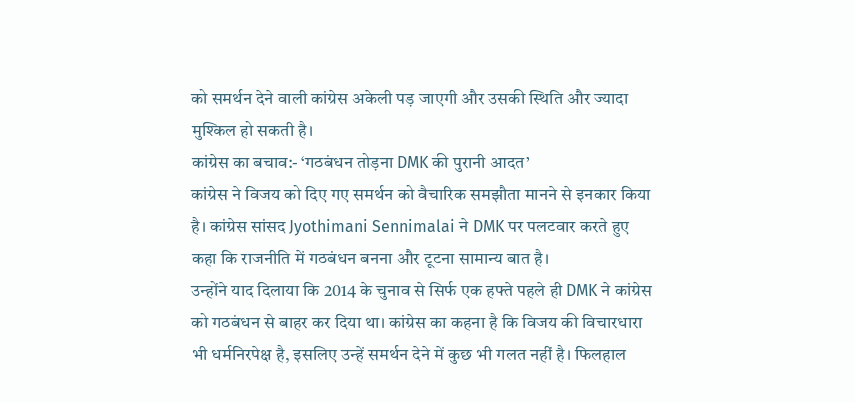को समर्थन देने वाली कांग्रेस अकेली पड़ जाएगी और उसकी स्थिति और ज्यादा मुश्किल हो सकती है।
कांग्रेस का बचाव:- ‘गठबंधन तोड़ना DMK की पुरानी आदत’
कांग्रेस ने विजय को दिए गए समर्थन को वैचारिक समझौता मानने से इनकार किया है। कांग्रेस सांसद Jyothimani Sennimalai ने DMK पर पलटवार करते हुए कहा कि राजनीति में गठबंधन बनना और टूटना सामान्य बात है।
उन्होंने याद दिलाया कि 2014 के चुनाव से सिर्फ एक हफ्ते पहले ही DMK ने कांग्रेस को गठबंधन से बाहर कर दिया था। कांग्रेस का कहना है कि विजय की विचारधारा भी धर्मनिरपेक्ष है, इसलिए उन्हें समर्थन देने में कुछ भी गलत नहीं है। फिलहाल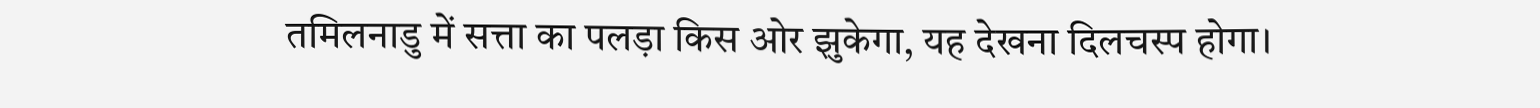तमिलनाडु में सत्ता का पलड़ा किस ओर झुकेगा, यह देखना दिलचस्प होगा।